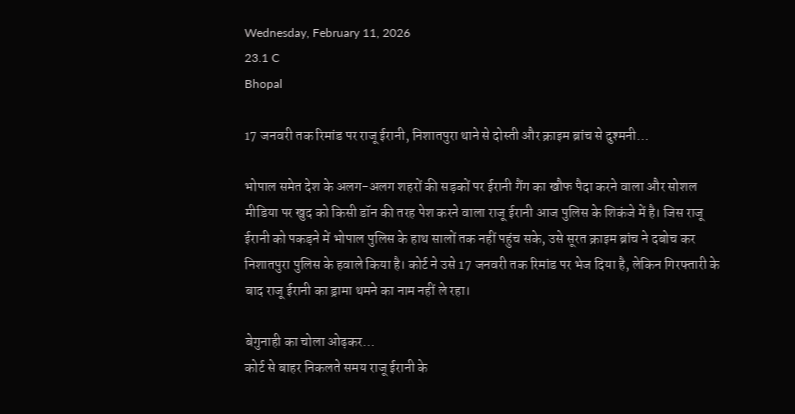Wednesday, February 11, 2026
23.1 C
Bhopal

17 जनवरी तक रिमांड पर राजू ईरानी, निशातपुरा थाने से दोस्ती और क्राइम ब्रांच से दुश्मनी…

भोपाल समेत देश के अलग-अलग शहरों की सड़कों पर ईरानी गैंग का खौफ पैदा करने वाला और सोशल मीडिया पर खुद को किसी डॉन की तरह पेश करने वाला राजू ईरानी आज पुलिस के शिकंजे में है। जिस राजू ईरानी को पकड़ने में भोपाल पुलिस के हाथ सालों तक नहीं पहुंच सके, उसे सूरत क्राइम ब्रांच ने दबोच कर निशातपुरा पुलिस के हवाले किया है। कोर्ट ने उसे 17 जनवरी तक रिमांड पर भेज दिया है, लेकिन गिरफ्तारी के बाद राजू ईरानी का ड्रामा‌ थमने का नाम नहीं ले रहा।

बेगुनाही का चोला ओढ़कर…
कोर्ट से बाहर निकलते समय राजू ईरानी के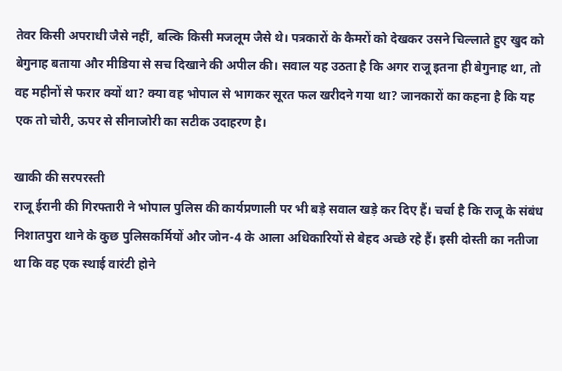तेवर किसी अपराधी जैसे नहीं, बल्कि किसी मजलूम जैसे थे। पत्रकारों के कैमरों को देखकर उसने चिल्लाते हुए खुद को बेगुनाह बताया और मीडिया से सच दिखाने की अपील की। सवाल यह उठता है कि अगर राजू इतना ही बेगुनाह था, तो वह महीनों से फरार क्यों था? क्या वह भोपाल से भागकर सूरत फल खरीदने गया था? जानकारों का कहना है कि यह एक तो चोरी, ऊपर से सीनाजोरी का सटीक उदाहरण है।

खाकी की सरपरस्ती
राजू ईरानी की गिरफ्तारी ने भोपाल पुलिस की कार्यप्रणाली पर भी बड़े सवाल खड़े कर दिए हैं। चर्चा है कि राजू के संबंध निशातपुरा थाने के कुछ पुलिसकर्मियों और जोन-4 के आला अधिकारियों से बेहद अच्छे रहे हैं। इसी दोस्ती का नतीजा था कि वह एक स्थाई वारंटी होने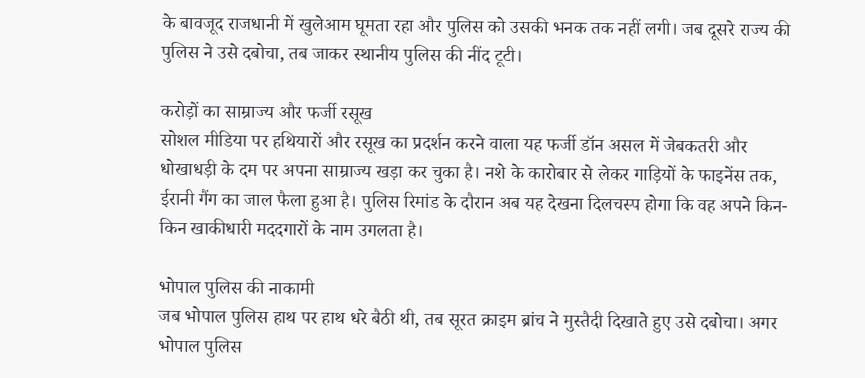के बावजूद राजधानी में खुलेआम घूमता रहा और पुलिस को उसकी भनक तक नहीं लगी। जब दूसरे राज्य की पुलिस ने उसे दबोचा, तब जाकर स्थानीय पुलिस की नींद टूटी।

करोड़ों का साम्राज्य और फर्जी रसूख
सोशल मीडिया पर हथियारों और रसूख का प्रदर्शन करने वाला यह फर्जी डॉन असल में जेबकतरी और धोखाधड़ी के दम पर अपना साम्राज्य खड़ा कर चुका है। नशे के कारोबार से लेकर गाड़ियों के फाइनेंस तक, ईरानी गैंग का जाल फैला हुआ है। पुलिस रिमांड के दौरान अब यह देखना दिलचस्प होगा कि वह अपने किन-किन खाकीधारी मददगारों के नाम उगलता है।

भोपाल पुलिस की नाकामी
जब भोपाल पुलिस हाथ पर हाथ धरे बैठी थी, तब सूरत क्राइम ब्रांच ने मुस्तैदी दिखाते हुए उसे दबोचा। अगर भोपाल पुलिस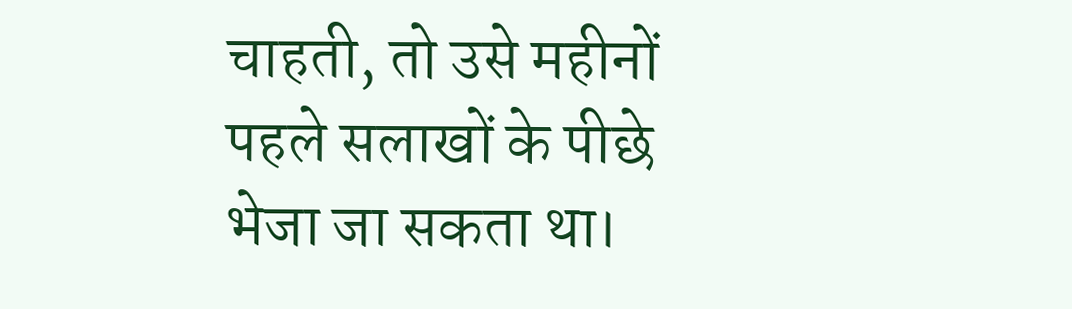चाहती, तो उसे महीनों पहले सलाखों के पीछे भेजा जा सकता था।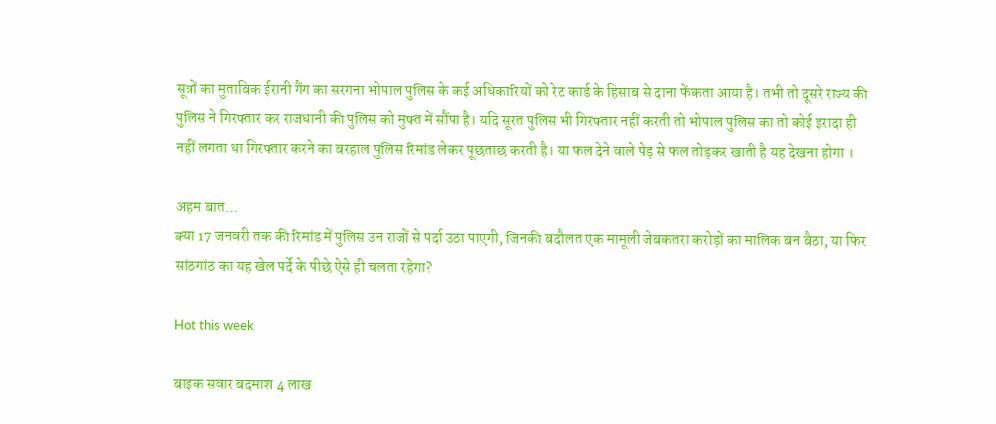सूत्रों का मुताबिक ईरानी गैंग का सरगना भोपाल पुलिस के कई अधिकारियों को रेट कार्ड के हिसाब से दाना फेंकता आया है। तभी तो दूसरे राज्य की पुलिस ने गिरफ्तार कर राजधानी की पुलिस को मुफ्त में सौंपा है। यदि सूरत पुलिस भी गिरफ्तार नहीं करती तो भोपाल पुलिस का तो कोई इरादा ही नहीं लगता था गिरफ्तार करने का बरहाल पुलिस रिमांड लेकर पूछताछ करती है। या फल देने वाले पेड़ से फल तोड़कर खाती है यह देखना होगा ।

अहम बात…
क्या 17 जनवरी तक की रिमांड में पुलिस उन राजों से पर्दा उठा पाएगी, जिनकी बदौलत एक मामूली जेबकतरा करोड़ों का मालिक बन बैठा, या फिर सांठगांठ का यह खेल पर्दे के पीछे ऐसे ही चलता रहेगा?

Hot this week

बाइक सवार बदमाश 4 लाख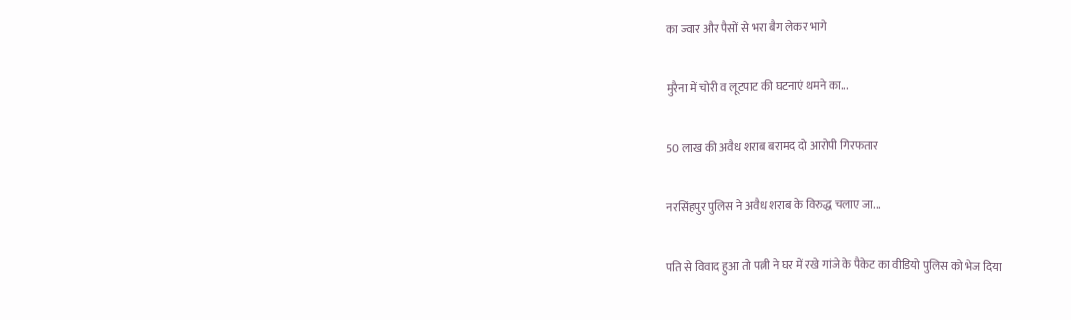का ज्वार और पैसों से भरा बैग लेकर भागे

मुरैना में चोरी व लूटपाट की घटनाएं थमने का...

50 लाख की अवैध शराब बरामद दो आरोपी गिरफतार

नरसिंहपुर पुलिस ने अवैध शराब के विरुद्ध चलाए जा...

पति से विवाद हुआ तो पत्नी ने घर में रखे गांजे के पैकेट का वीडियो पुलिस को भेज दिया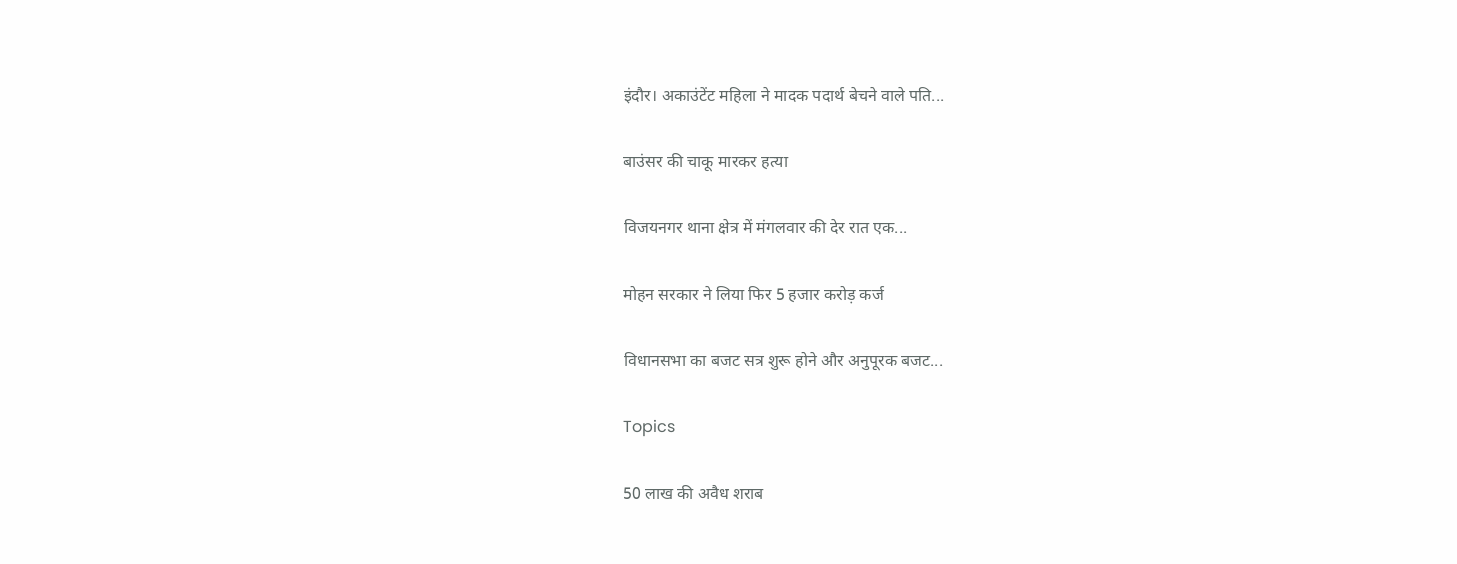इंदौर। अकाउंटेंट महिला ने मादक पदार्थ बेचने वाले पति...

बाउंसर की चाकू मारकर हत्या

विजयनगर थाना क्षेत्र में मंगलवार की देर रात एक...

मोहन सरकार ने लिया फिर 5 हजार करोड़ कर्ज

विधानसभा का बजट सत्र शुरू होने और अनुपूरक बजट...

Topics

50 लाख की अवैध शराब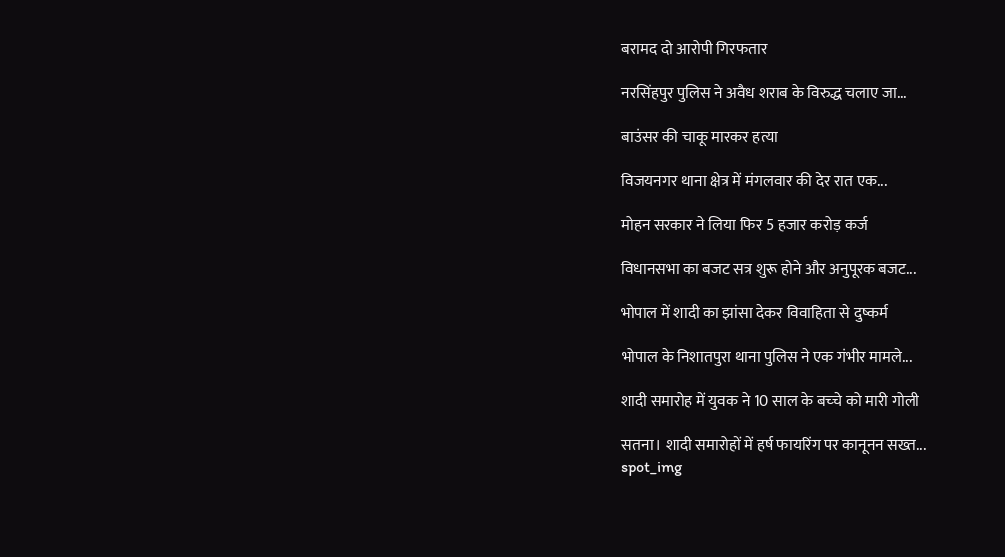बरामद दो आरोपी गिरफतार

नरसिंहपुर पुलिस ने अवैध शराब के विरुद्ध चलाए जा...

बाउंसर की चाकू मारकर हत्या

विजयनगर थाना क्षेत्र में मंगलवार की देर रात एक...

मोहन सरकार ने लिया फिर 5 हजार करोड़ कर्ज

विधानसभा का बजट सत्र शुरू होने और अनुपूरक बजट...

भोपाल में शादी का झांसा देकर विवाहिता से दुष्कर्म

भोपाल के निशातपुरा थाना पुलिस ने एक गंभीर मामले...

शादी समारोह में युवक ने 10 साल के बच्‍चे को मारी गोली

सतना। शादी समारोहों में हर्ष फायरिंग पर कानूनन सख्त...
spot_img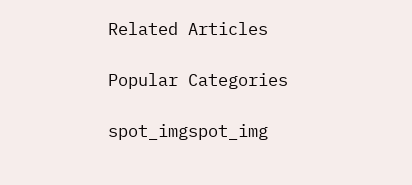Related Articles

Popular Categories

spot_imgspot_img